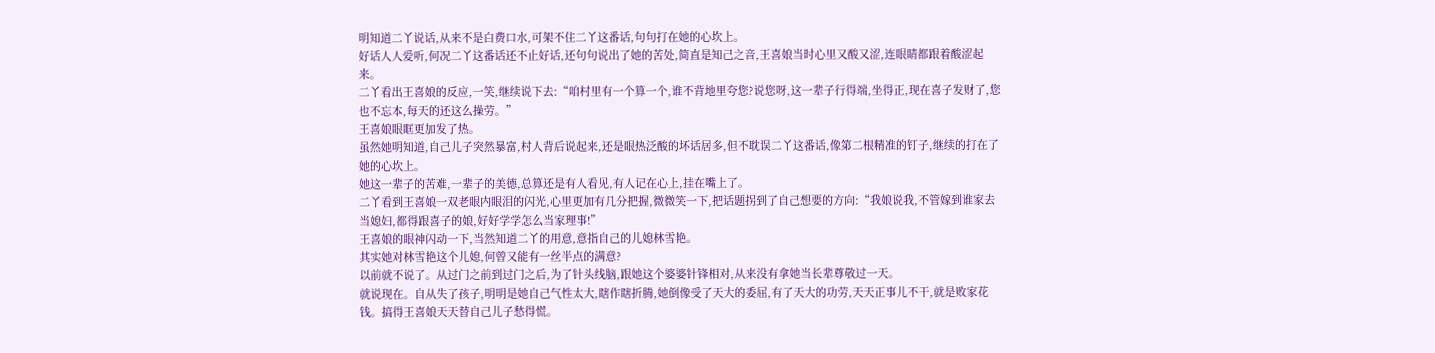明知道二丫说话,从来不是白费口水,可架不住二丫这番话,句句打在她的心坎上。
好话人人爱听,何况二丫这番话还不止好话,还句句说出了她的苦处,简直是知己之音,王喜娘当时心里又酸又涩,连眼睛都跟着酸涩起来。
二丫看出王喜娘的反应,一笑,继续说下去:“咱村里有一个算一个,谁不背地里夸您?说您呀,这一辈子行得端,坐得正,现在喜子发财了,您也不忘本,每天的还这么操劳。”
王喜娘眼眶更加发了热。
虽然她明知道,自己儿子突然暴富,村人背后说起来,还是眼热泛酸的坏话居多,但不耽误二丫这番话,像第二根精准的钉子,继续的打在了她的心坎上。
她这一辈子的苦难,一辈子的美德,总算还是有人看见,有人记在心上,挂在嘴上了。
二丫看到王喜娘一双老眼内眼泪的闪光,心里更加有几分把握,微微笑一下,把话题拐到了自己想要的方向:“我娘说我,不管嫁到谁家去当媳妇,都得跟喜子的娘,好好学学怎么当家理事!”
王喜娘的眼神闪动一下,当然知道二丫的用意,意指自己的儿媳林雪艳。
其实她对林雪艳这个儿媳,何曾又能有一丝半点的满意?
以前就不说了。从过门之前到过门之后,为了针头线脑,跟她这个婆婆针锋相对,从来没有拿她当长辈尊敬过一天。
就说现在。自从失了孩子,明明是她自己气性太大,瞎作瞎折腾,她倒像受了天大的委屈,有了天大的功劳,天天正事儿不干,就是败家花钱。搞得王喜娘天天替自己儿子愁得慌。